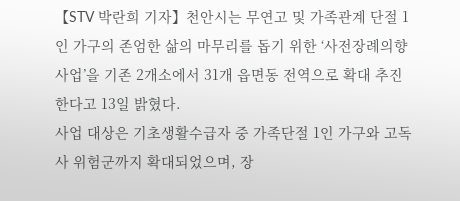【STV 박란희 기자】천안시는 무연고 및 가족관계 단절 1인 가구의 존엄한 삶의 마무리를 돕기 위한 ‘사전장례의향 사업’을 기존 2개소에서 31개 읍면동 전역으로 확대 추진한다고 13일 밝혔다.
사업 대상은 기초생활수급자 중 가족단절 1인 가구와 고독사 위험군까지 확대되었으며, 장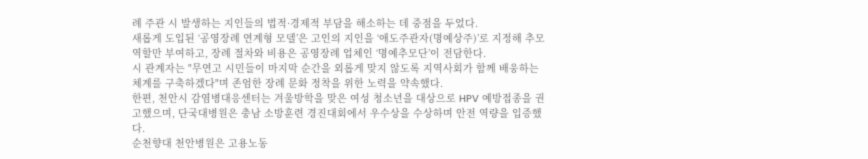례 주관 시 발생하는 지인들의 법적·경제적 부담을 해소하는 데 중점을 두었다.
새롭게 도입된 ‘공영장례 연계형 모델’은 고인의 지인을 ‘애도주관자(명예상주)’로 지정해 추모 역할만 부여하고, 장례 절차와 비용은 공영장례 업체인 ‘명예추모단’이 전담한다.
시 관계자는 "무연고 시민들이 마지막 순간을 외롭게 맞지 않도록 지역사회가 함께 배웅하는 체계를 구축하겠다"며 존엄한 장례 문화 정착을 위한 노력을 약속했다.
한편, 천안시 감염병대응센터는 겨울방학을 맞은 여성 청소년을 대상으로 HPV 예방접종을 권고했으며, 단국대병원은 충남 소방훈련 경진대회에서 우수상을 수상하며 안전 역량을 입증했다.
순천향대 천안병원은 고용노동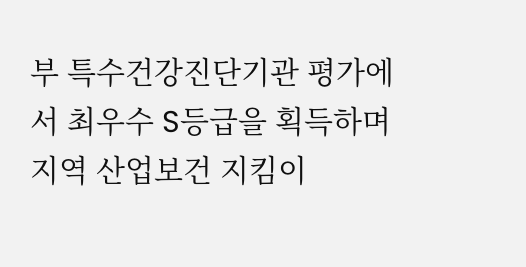부 특수건강진단기관 평가에서 최우수 S등급을 획득하며 지역 산업보건 지킴이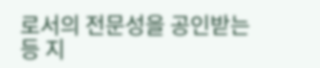로서의 전문성을 공인받는 등 지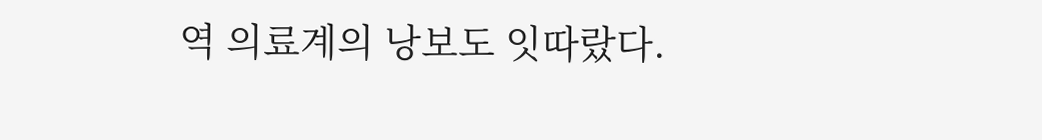역 의료계의 낭보도 잇따랐다.